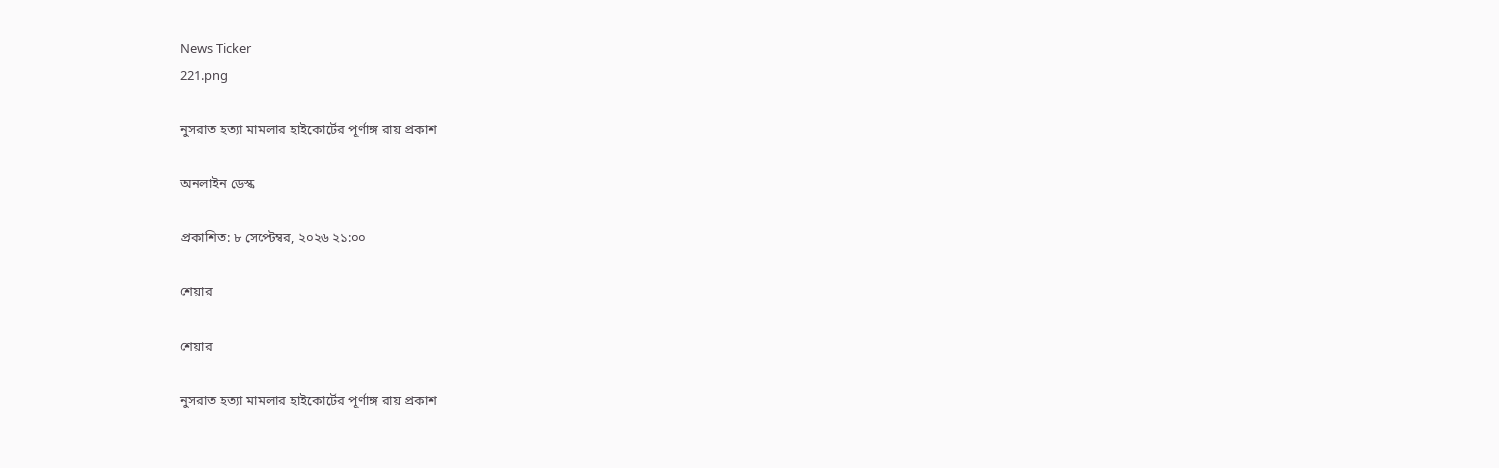News Ticker
221.png

নুসরাত হত্যা মামলার হাইকোর্টের পূর্ণাঙ্গ রায় প্রকাশ

অনলাইন ডেস্ক

প্রকাশিত: ৮ সেপ্টেম্বর, ২০২৬ ২১:০০

শেয়ার

শেয়ার

নুসরাত হত্যা মামলার হাইকোর্টের পূর্ণাঙ্গ রায় প্রকাশ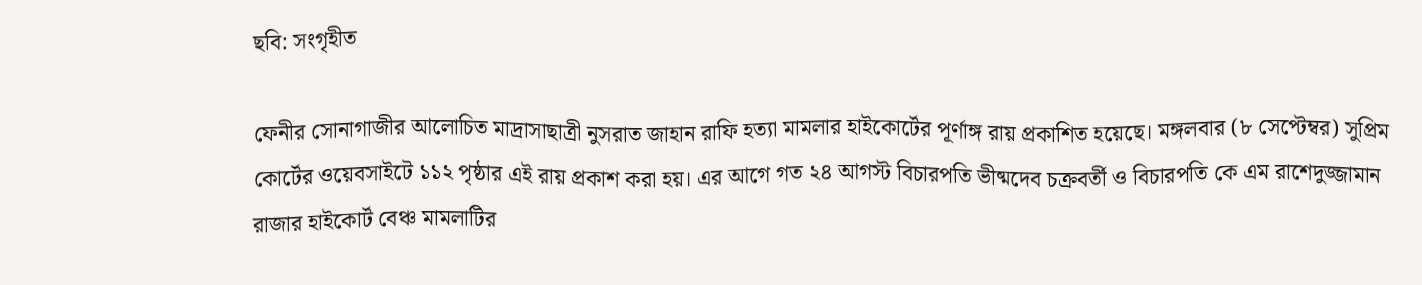ছবি: সংগৃহীত

ফেনীর সোনাগাজীর আলোচিত মাদ্রাসাছাত্রী নুসরাত জাহান রাফি হত্যা মামলার হাইকোর্টের পূর্ণাঙ্গ রায় প্রকাশিত হয়েছে। মঙ্গলবার (৮ সেপ্টেম্বর) সুপ্রিম কোর্টের ওয়েবসাইটে ১১২ পৃষ্ঠার এই রায় প্রকাশ করা হয়। এর আগে গত ২৪ আগস্ট বিচারপতি ভীষ্মদেব চক্রবর্তী ও বিচারপতি কে এম রাশেদুজ্জামান রাজার হাইকোর্ট বেঞ্চ মামলাটির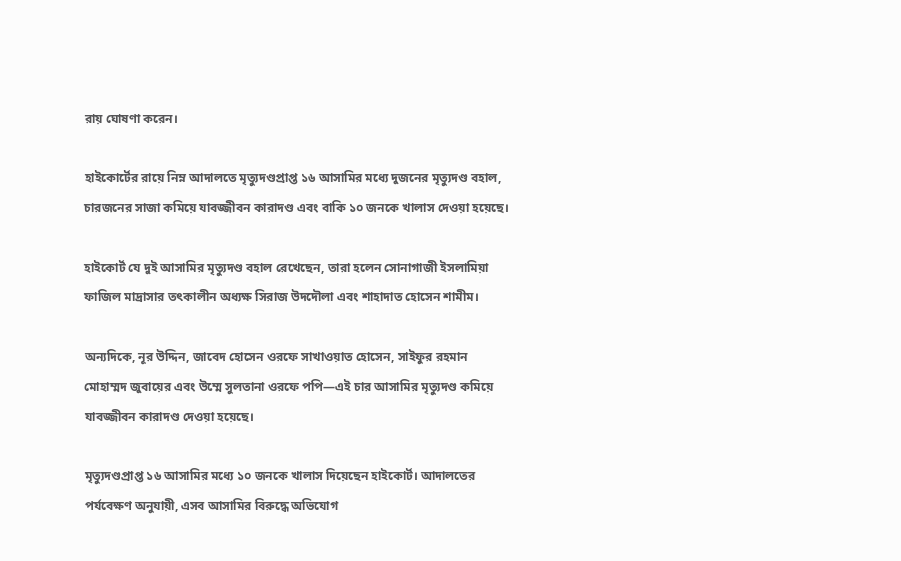রায় ঘোষণা করেন।

হাইকোর্টের রায়ে নিম্ন আদালতে মৃত্যুদণ্ডপ্রাপ্ত ১৬ আসামির মধ্যে দুজনের মৃত্যুদণ্ড বহাল, চারজনের সাজা কমিয়ে যাবজ্জীবন কারাদণ্ড এবং বাকি ১০ জনকে খালাস দেওয়া হয়েছে।

হাইকোর্ট যে দুই আসামির মৃত্যুদণ্ড বহাল রেখেছেন, তারা হলেন সোনাগাজী ইসলামিয়া ফাজিল মাদ্রাসার তৎকালীন অধ্যক্ষ সিরাজ উদদৌলা এবং শাহাদাত হোসেন শামীম।

অন্যদিকে, নূর উদ্দিন, জাবেদ হোসেন ওরফে সাখাওয়াত হোসেন, সাইফুর রহমান মোহাম্মদ জুবায়ের এবং উম্মে সুলতানা ওরফে পপি—এই চার আসামির মৃত্যুদণ্ড কমিয়ে যাবজ্জীবন কারাদণ্ড দেওয়া হয়েছে।

মৃত্যুদণ্ডপ্রাপ্ত ১৬ আসামির মধ্যে ১০ জনকে খালাস দিয়েছেন হাইকোর্ট। আদালতের পর্যবেক্ষণ অনুযায়ী, এসব আসামির বিরুদ্ধে অভিযোগ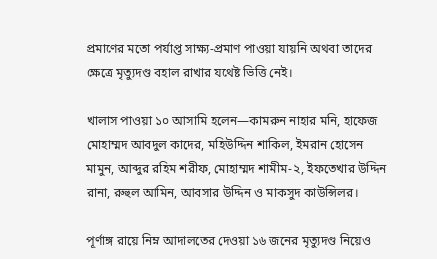প্রমাণের মতো পর্যাপ্ত সাক্ষ্য-প্রমাণ পাওয়া যায়নি অথবা তাদের ক্ষেত্রে মৃত্যুদণ্ড বহাল রাখার যথেষ্ট ভিত্তি নেই।

খালাস পাওয়া ১০ আসামি হলেন—কামরুন নাহার মনি, হাফেজ মোহাম্মদ আবদুল কাদের, মহিউদ্দিন শাকিল, ইমরান হোসেন মামুন, আব্দুর রহিম শরীফ, মোহাম্মদ শামীম-২, ইফতেখার উদ্দিন রানা, রুহুল আমিন, আবসার উদ্দিন ও মাকসুদ কাউন্সিলর।

পূর্ণাঙ্গ রায়ে নিম্ন আদালতের দেওয়া ১৬ জনের মৃত্যুদণ্ড নিয়েও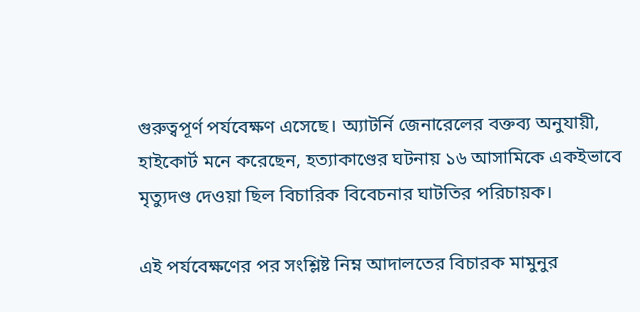গুরুত্বপূর্ণ পর্যবেক্ষণ এসেছে। অ্যাটর্নি জেনারেলের বক্তব্য অনুযায়ী, হাইকোর্ট মনে করেছেন, হত্যাকাণ্ডের ঘটনায় ১৬ আসামিকে একইভাবে মৃত্যুদণ্ড দেওয়া ছিল বিচারিক বিবেচনার ঘাটতির পরিচায়ক।

এই পর্যবেক্ষণের পর সংশ্লিষ্ট নিম্ন আদালতের বিচারক মামুনুর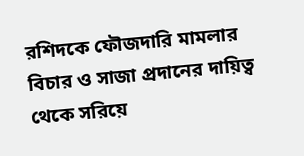রশিদকে ফৌজদারি মামলার বিচার ও সাজা প্রদানের দায়িত্ব থেকে সরিয়ে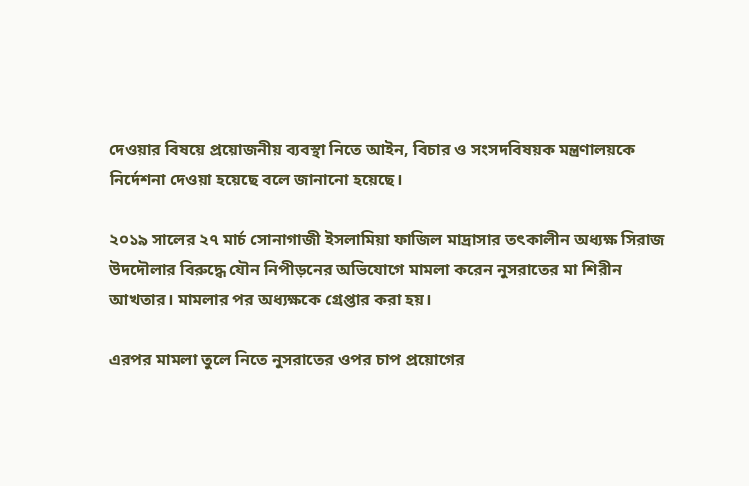দেওয়ার বিষয়ে প্রয়োজনীয় ব্যবস্থা নিতে আইন, বিচার ও সংসদবিষয়ক মন্ত্রণালয়কে নির্দেশনা দেওয়া হয়েছে বলে জানানো হয়েছে।

২০১৯ সালের ২৭ মার্চ সোনাগাজী ইসলামিয়া ফাজিল মাদ্রাসার তৎকালীন অধ্যক্ষ সিরাজ উদদৌলার বিরুদ্ধে যৌন নিপীড়নের অভিযোগে মামলা করেন নুসরাতের মা শিরীন আখতার। মামলার পর অধ্যক্ষকে গ্রেপ্তার করা হয়।

এরপর মামলা তুলে নিতে নুসরাতের ওপর চাপ প্রয়োগের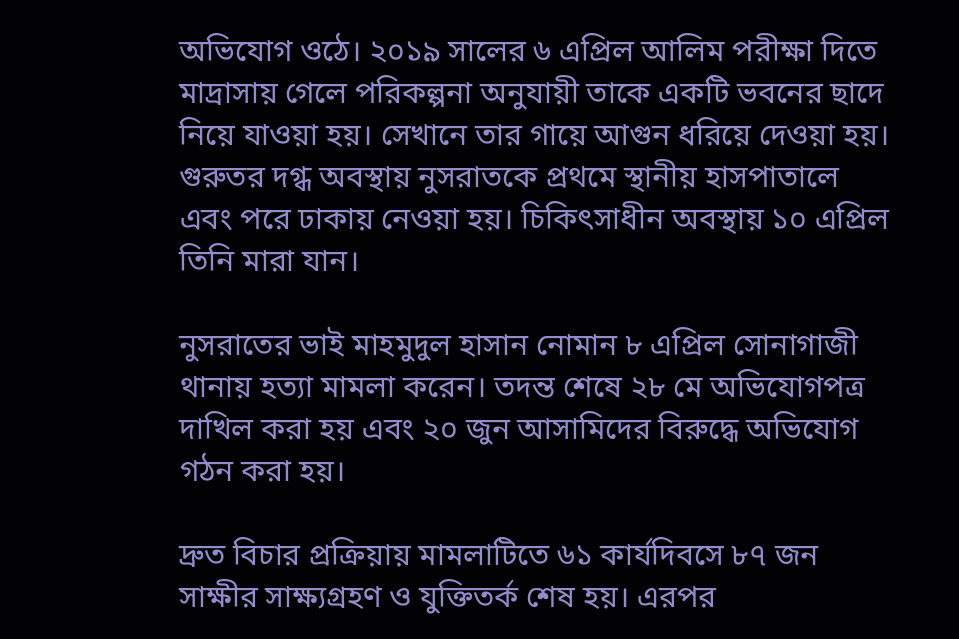অভিযোগ ওঠে। ২০১৯ সালের ৬ এপ্রিল আলিম পরীক্ষা দিতে মাদ্রাসায় গেলে পরিকল্পনা অনুযায়ী তাকে একটি ভবনের ছাদে নিয়ে যাওয়া হয়। সেখানে তার গায়ে আগুন ধরিয়ে দেওয়া হয়। গুরুতর দগ্ধ অবস্থায় নুসরাতকে প্রথমে স্থানীয় হাসপাতালে এবং পরে ঢাকায় নেওয়া হয়। চিকিৎসাধীন অবস্থায় ১০ এপ্রিল তিনি মারা যান।

নুসরাতের ভাই মাহমুদুল হাসান নোমান ৮ এপ্রিল সোনাগাজী থানায় হত্যা মামলা করেন। তদন্ত শেষে ২৮ মে অভিযোগপত্র দাখিল করা হয় এবং ২০ জুন আসামিদের বিরুদ্ধে অভিযোগ গঠন করা হয়।

দ্রুত বিচার প্রক্রিয়ায় মামলাটিতে ৬১ কার্যদিবসে ৮৭ জন সাক্ষীর সাক্ষ্যগ্রহণ ও যুক্তিতর্ক শেষ হয়। এরপর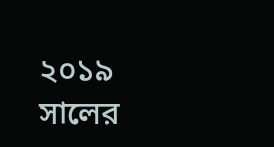২০১৯ সালের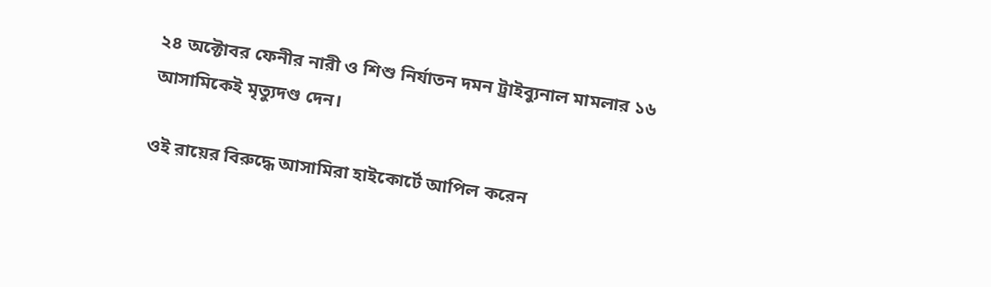২৪ অক্টোবর ফেনীর নারী ও শিশু নির্যাতন দমন ট্রাইব্যুনাল মামলার ১৬ আসামিকেই মৃত্যুদণ্ড দেন।

ওই রায়ের বিরুদ্ধে আসামিরা হাইকোর্টে আপিল করেন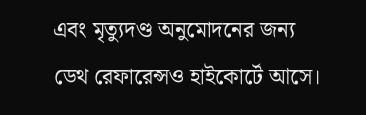এবং মৃত্যুদণ্ড অনুমোদনের জন্য ডেথ রেফারেন্সও হাইকোর্টে আসে।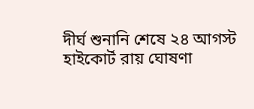দীর্ঘ শুনানি শেষে ২৪ আগস্ট হাইকোর্ট রায় ঘোষণা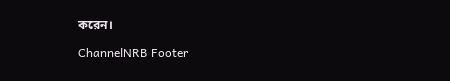করেন।

ChannelNRB Footer